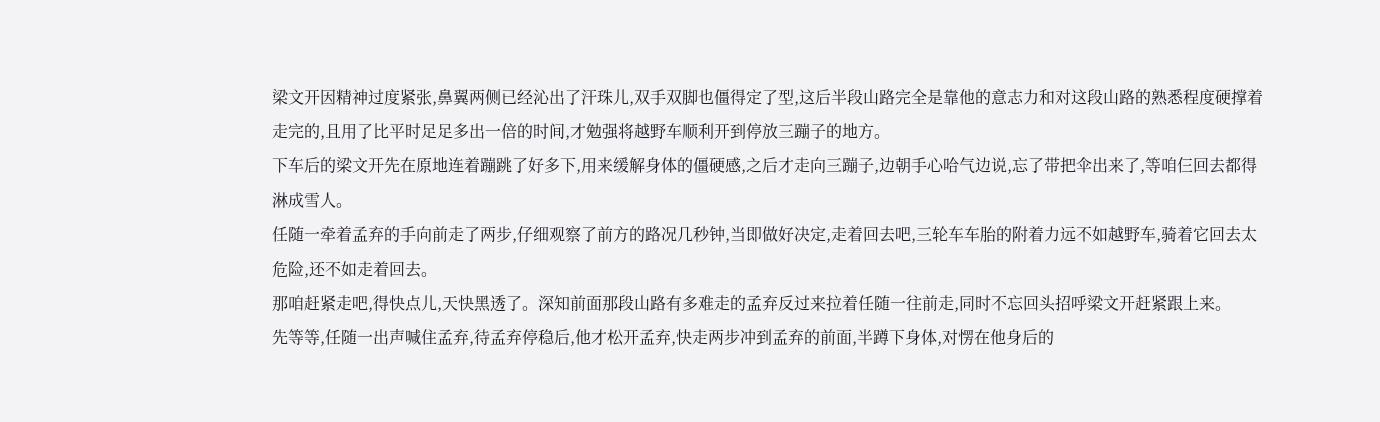梁文开因精神过度紧张,鼻翼两侧已经沁出了汗珠儿,双手双脚也僵得定了型,这后半段山路完全是靠他的意志力和对这段山路的熟悉程度硬撑着走完的,且用了比平时足足多出一倍的时间,才勉强将越野车顺利开到停放三蹦子的地方。
下车后的梁文开先在原地连着蹦跳了好多下,用来缓解身体的僵硬感,之后才走向三蹦子,边朝手心哈气边说,忘了带把伞出来了,等咱仨回去都得淋成雪人。
任随一牵着孟弃的手向前走了两步,仔细观察了前方的路况几秒钟,当即做好决定,走着回去吧,三轮车车胎的附着力远不如越野车,骑着它回去太危险,还不如走着回去。
那咱赶紧走吧,得快点儿,天快黑透了。深知前面那段山路有多难走的孟弃反过来拉着任随一往前走,同时不忘回头招呼梁文开赶紧跟上来。
先等等,任随一出声喊住孟弃,待孟弃停稳后,他才松开孟弃,快走两步冲到孟弃的前面,半蹲下身体,对愣在他身后的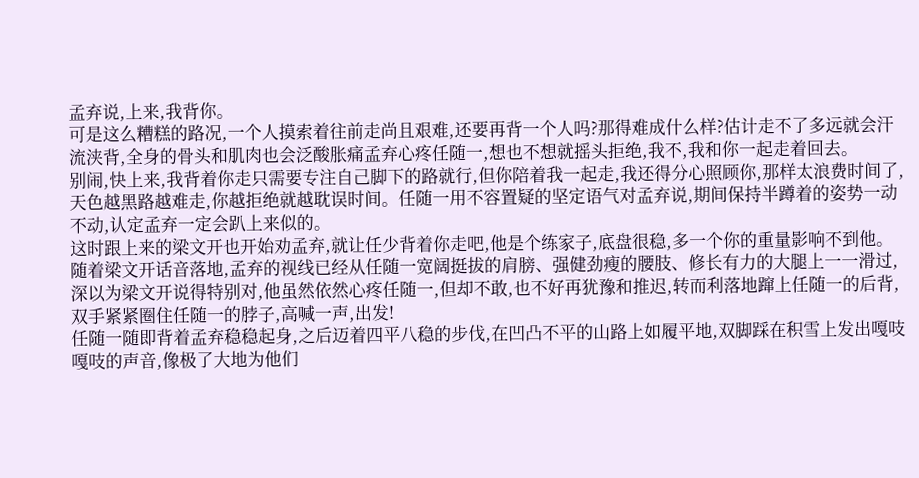孟弃说,上来,我背你。
可是这么糟糕的路况,一个人摸索着往前走尚且艰难,还要再背一个人吗?那得难成什么样?估计走不了多远就会汗流浃背,全身的骨头和肌肉也会泛酸胀痛孟弃心疼任随一,想也不想就摇头拒绝,我不,我和你一起走着回去。
别闹,快上来,我背着你走只需要专注自己脚下的路就行,但你陪着我一起走,我还得分心照顾你,那样太浪费时间了,天色越黑路越难走,你越拒绝就越耽误时间。任随一用不容置疑的坚定语气对孟弃说,期间保持半蹲着的姿势一动不动,认定孟弃一定会趴上来似的。
这时跟上来的梁文开也开始劝孟弃,就让任少背着你走吧,他是个练家子,底盘很稳,多一个你的重量影响不到他。
随着梁文开话音落地,孟弃的视线已经从任随一宽阔挺拔的肩膀、强健劲瘦的腰肢、修长有力的大腿上一一滑过,深以为梁文开说得特别对,他虽然依然心疼任随一,但却不敢,也不好再犹豫和推迟,转而利落地蹿上任随一的后背,双手紧紧圈住任随一的脖子,高喊一声,出发!
任随一随即背着孟弃稳稳起身,之后迈着四平八稳的步伐,在凹凸不平的山路上如履平地,双脚踩在积雪上发出嘎吱嘎吱的声音,像极了大地为他们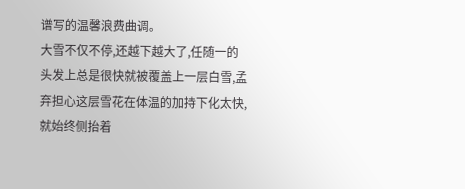谱写的温馨浪费曲调。
大雪不仅不停,还越下越大了,任随一的头发上总是很快就被覆盖上一层白雪,孟弃担心这层雪花在体温的加持下化太快,就始终侧抬着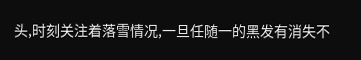头,时刻关注着落雪情况,一旦任随一的黑发有消失不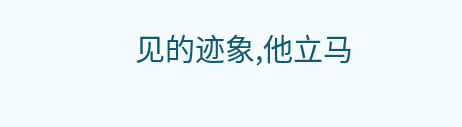见的迹象,他立马